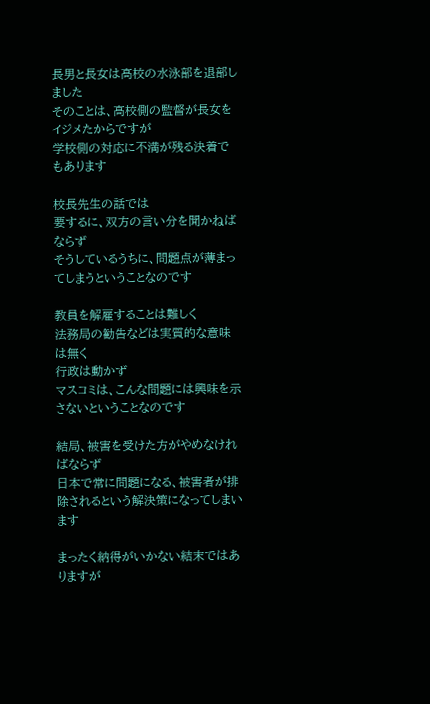長男と長女は高校の水泳部を退部しました
そのことは、高校側の監督が長女をイジメたからですが
学校側の対応に不満が残る決着でもあります

校長先生の話では
要するに、双方の言い分を聞かねばならず
そうしているうちに、問題点が薄まってしまうということなのです

教員を解雇することは難しく
法務局の勧告などは実質的な意味は無く
行政は動かず
マスコミは、こんな問題には興味を示さないということなのです

結局、被害を受けた方がやめなければならず
日本で常に問題になる、被害者が排除されるという解決策になってしまいます

まったく納得がいかない結末ではありますが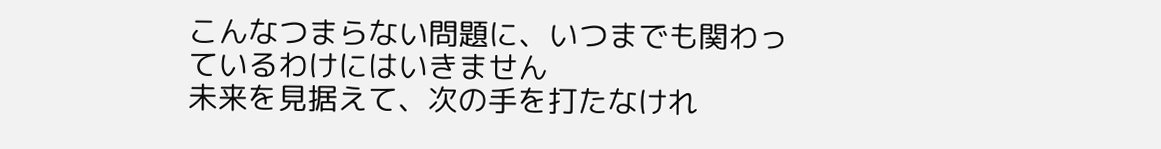こんなつまらない問題に、いつまでも関わっているわけにはいきません
未来を見据えて、次の手を打たなけれ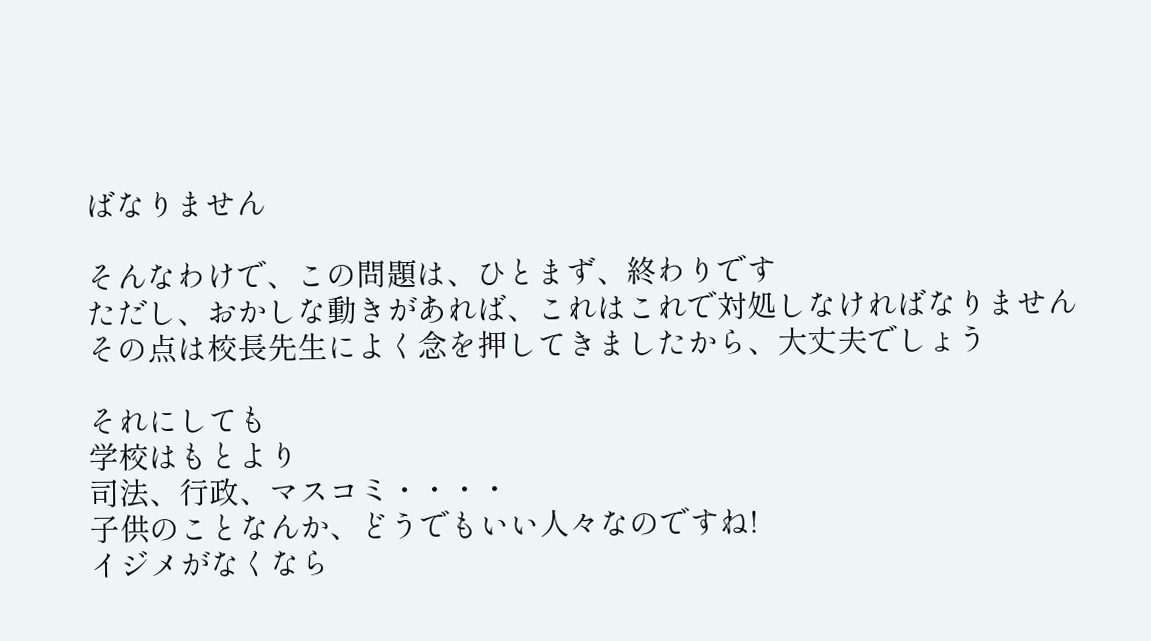ばなりません

そんなわけで、この問題は、ひとまず、終わりです
ただし、おかしな動きがあれば、これはこれで対処しなければなりません
その点は校長先生によく念を押してきましたから、大丈夫でしょう

それにしても
学校はもとより
司法、行政、マスコミ・・・・
子供のことなんか、どうでもいい人々なのですね!
イジメがなくなら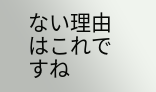ない理由はこれですね